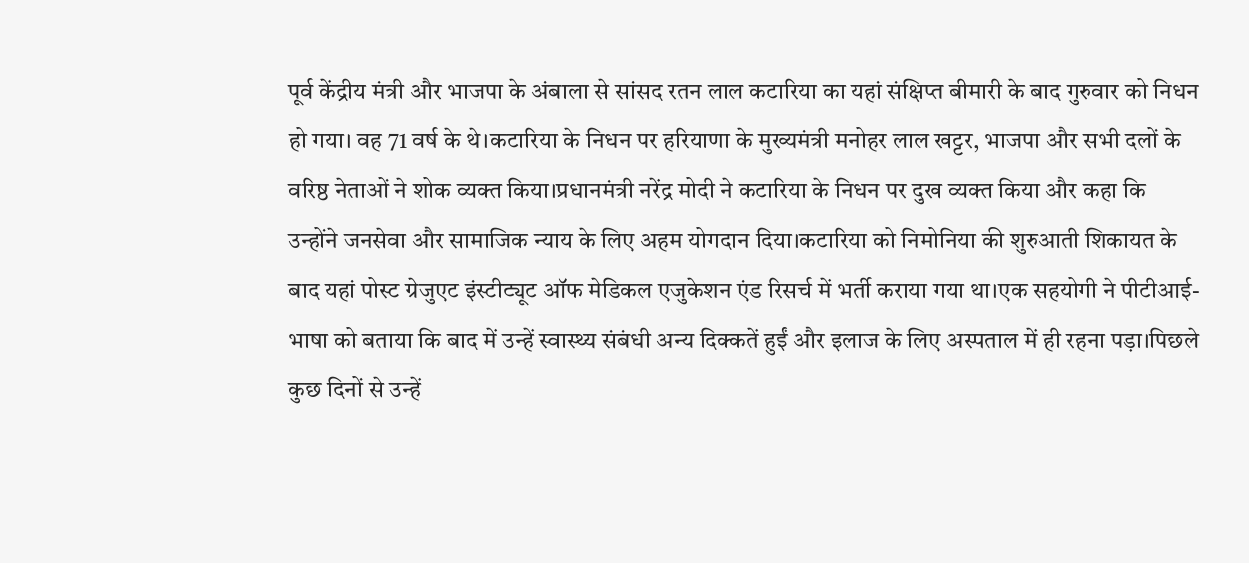पूर्व केंद्रीय मंत्री और भाजपा के अंबाला से सांसद रतन लाल कटारिया का यहां संक्षिप्त बीमारी के बाद गुरुवार को निधन हो गया। वह 71 वर्ष के थे।कटारिया के निधन पर हरियाणा के मुख्यमंत्री मनोहर लाल खट्टर, भाजपा और सभी दलों के वरिष्ठ नेताओं ने शोक व्यक्त किया।प्रधानमंत्री नरेंद्र मोदी ने कटारिया के निधन पर दुख व्यक्त किया और कहा कि उन्होंने जनसेवा और सामाजिक न्याय के लिए अहम योगदान दिया।कटारिया को निमोनिया की शुरुआती शिकायत के बाद यहां पोस्ट ग्रेजुएट इंस्टीट्यूट ऑफ मेडिकल एजुकेशन एंड रिसर्च में भर्ती कराया गया था।एक सहयोगी ने पीटीआई-भाषा को बताया कि बाद में उन्हें स्वास्थ्य संबंधी अन्य दिक्कतें हुईं और इलाज के लिए अस्पताल में ही रहना पड़ा।पिछले कुछ दिनों से उन्हें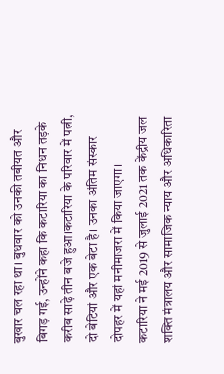बुखार चल रहा था। बुधवार को उनकी तबीयत और बिगड़ गई, उन्होंने कहा कि कटारिया का निधन तड़के करीब साढ़े तीन बजे हुआ।कटारिया के परिवार में पत्नी, दो बेटियां और एक बेटा है। उनका अंतिम संस्कार दोपहर में यहां मनीमाजरा में किया जाएगा।
कटारिया ने मई 2019 से जुलाई 2021 तक केंद्रीय जल शक्ति मंत्रालय और सामाजिक न्याय और अधिकारिता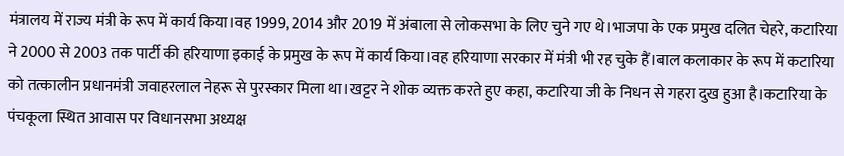मंत्रालय में राज्य मंत्री के रूप में कार्य किया।वह 1999, 2014 और 2019 में अंबाला से लोकसभा के लिए चुने गए थे।भाजपा के एक प्रमुख दलित चेहरे, कटारिया ने 2000 से 2003 तक पार्टी की हरियाणा इकाई के प्रमुख के रूप में कार्य किया।वह हरियाणा सरकार में मंत्री भी रह चुके हैं।बाल कलाकार के रूप में कटारिया को तत्कालीन प्रधानमंत्री जवाहरलाल नेहरू से पुरस्कार मिला था।खट्टर ने शोक व्यक्त करते हुए कहा, कटारिया जी के निधन से गहरा दुख हुआ है।कटारिया के पंचकूला स्थित आवास पर विधानसभा अध्यक्ष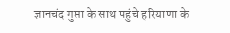ज्ञानचंद गुप्ता के साथ पहुंचे हरियाणा के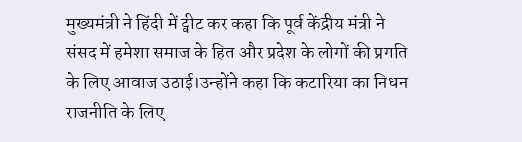मुख्यमंत्री ने हिंदी में ट्वीट कर कहा कि पूर्व केंद्रीय मंत्री ने संसद में हमेशा समाज के हित और प्रदेश के लोगों की प्रगति के लिए आवाज उठाई।उन्होंने कहा कि कटारिया का निधन राजनीति के लिए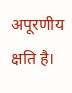अपूरणीय क्षति है।